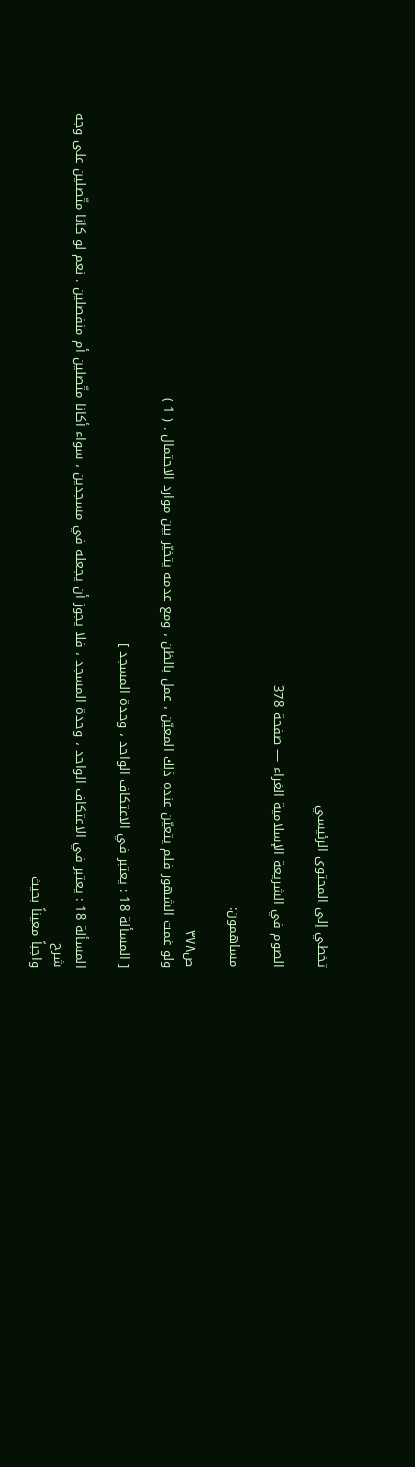تخطي إلى المحتوى الرئيسي

الصوم في الشريعة الإسلامية الغراء — صفحة 378

مساهمون:

ص٣٧٨
ولو غمت الشهور فلم يتعيّن عنده ذلك المعيّن ، عمل بالظن ، ومع عدمه يتخيّر بين موارد الاحتمال . ( 1 )

[ المسألة 18 : يعتبر في الاعتكاف الواحد ، وحدة المسجد ]

المسألة 18 : يعتبر في الاعتكاف الواحد ، وحدة المسجد ، فلا يجوز أن يجعله في مسجدين ، سواء أكانا متّصلين أم منفصلين . نعم لو كانا متّصلين على وجه
شرح
واجباً معيناً بحيث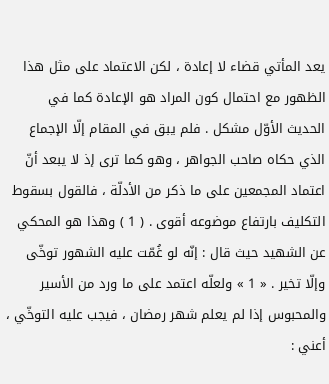يعد المأتي قضاء لا إعادة ، لكن الاعتماد على مثل هذا الظهور مع احتمال كون المراد هو الإعادة كما في الحديث الأوّل مشكل . فلم يبق في المقام إلّا الإجماع الذي حكاه صاحب الجواهر ، وهو كما ترى إذ لا يبعد أنّ اعتماد المجمعين على ما ذكر من الأدلّة ، فالقول بسقوط التكليف بارتفاع موضوعه أقوى . ( 1 ) وهذا هو المحكي عن الشهيد حيث قال : إنّه لو غُمّت عليه الشهور توخّى وإلّا تخير . « 1 » ولعلّه اعتمد على ما ورد من الأسير والمحبوس إذا لم يعلم شهر رمضان ، فيجب عليه التوخّي ، أعني :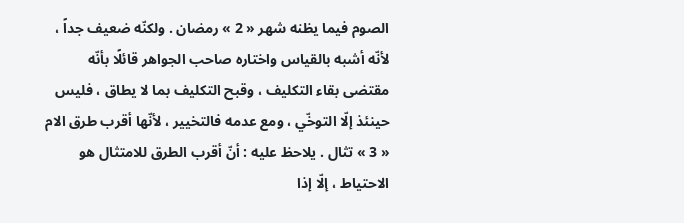الصوم فيما يظنه شهر « 2 » رمضان . ولكنّه ضعيف جداً ، لأنّه أشبه بالقياس واختاره صاحب الجواهر قائلًا بأنّه مقتضى بقاء التكليف ، وقبح التكليف بما لا يطاق ، فليس حينئذ إلّا التوخّي ، ومع عدمه فالتخيير ، لأنّها أقرب طرق الام « 3 » تثال . يلاحظ عليه : أنّ أقرب الطرق للامتثال هو الاحتياط ، إلّا إذا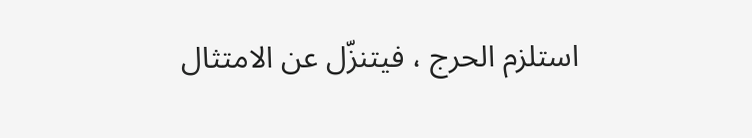استلزم الحرج ، فيتنزّل عن الامتثال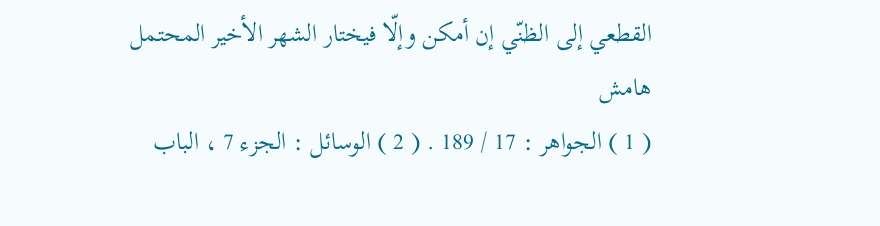القطعي إلى الظنّي إن أمكن وإلّا فيختار الشهر الأخير المحتمل
هامش
( 1 ) الجواهر : 17 / 189 . ( 2 ) الوسائل : الجزء 7 ، الباب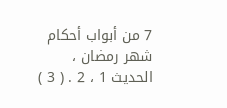7 من أبواب أحكام شهر رمضان ، الحديث 1 ، 2 . ( 3 )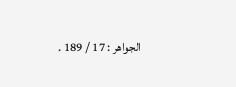الجواهر : 17 / 189 .